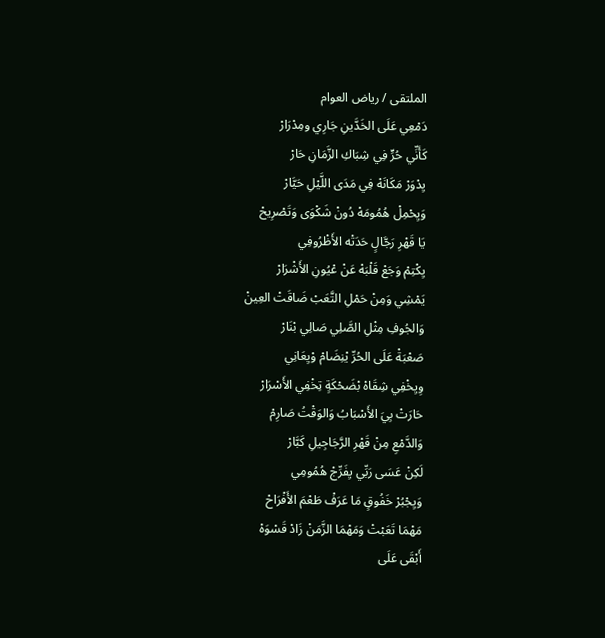الملتقى / رياض العوام
دَمْعِي عَلَى الخَدَّينِ جَارِي ومِدْرَارْ
كَأَنِّي حُرٍّ فِي شِبَاكِ الزَّمَانِ حَارْ
يِدْوَرْ مَكَانَهْ فِي مَدَى اللَّيْلِ حَيَّارْ
وَيِحْمِلْ هُمُومَهْ دُونْ شَكْوَى وَتَصْرِيحْ
يَا قَهْرِ رَجَّالٍ حَدَتْه الأَظْرُوفِي
يِكْتِمْ وَجَعْ قَلْبَهْ عَنْ عْيُونِ الأَشْرَارْ
يَمْشِي وَمِنْ حَمْلِ التَّعَبْ ضَاقَتْ العِينْ
وَالجُوفِ مِثْلِ الصَّلِي صَالِي بْنَارْ
صَعْبَةْ عَلَى الحُرِّ يْنِضَامْ وْيِعَانِي
وِيِخْفِي شِقَاهْ بْضَحْكَةٍ تِخْفِي الأَسْرَارْ
حَارَتْ بِيَ الأَسْبَابُ وَالوَقْتُ صَارِمْ
وَالدَّمْعِ مِنْ قَهْرِ الرَّجَاجِيلِ كَبَّارْ
لَكِنْ عَسَى رَبِّي يِفَرِّجْ هُمُومِي
وَيِجْبُرْ خَفُوقٍ مَا عَرَفْ طَعْمَ الأَفْرَاحْ
مَهْمَا تَعَبْتْ وَمَهْمَا الزَّمَنْ زَادْ قَسْوَهْ
أَبْقَى عَلَى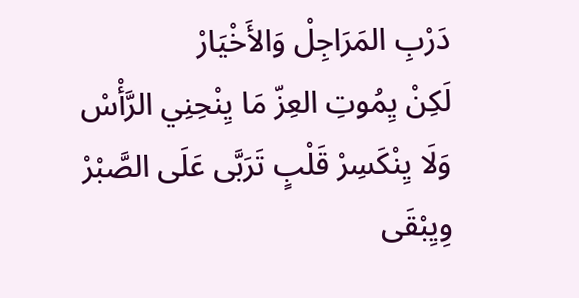دَرْبِ المَرَاجِلْ وَالأَخْيَارْ
لَكِنْ يِمُوتِ العِزّ مَا يِنْحِنِي الرَّأْسْ
وَلَا يِنْكَسِرْ قَلْبٍ تَرَبَّى عَلَى الصَّبْرْ
وِيِبْقَى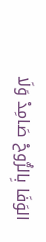الوَفَا بِالرُّوحْ صَامِدْ وَلَا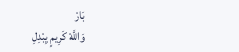بَارْ
وَاللَّهْ كَرِيمٍ يِبْدِلِ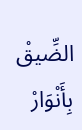الضِّيقْ بِأَنْوَارْ